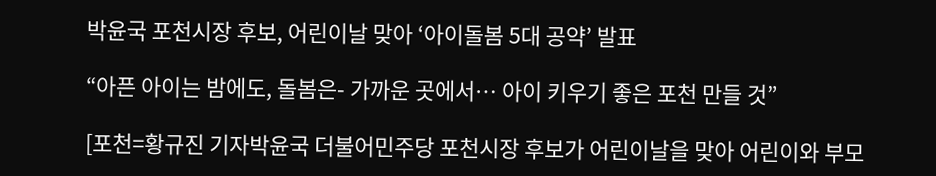박윤국 포천시장 후보, 어린이날 맞아 ‘아이돌봄 5대 공약’ 발표

“아픈 아이는 밤에도, 돌봄은- 가까운 곳에서… 아이 키우기 좋은 포천 만들 것”

[포천=황규진 기자박윤국 더불어민주당 포천시장 후보가 어린이날을 맞아 어린이와 부모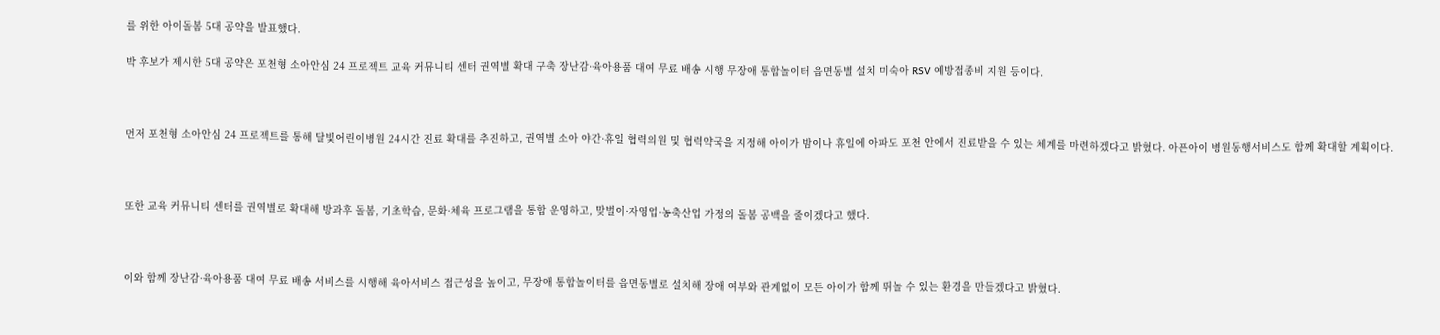를 위한 아이돌봄 5대 공약을 발표했다.

박 후보가 제시한 5대 공약은 포천형 소아안심 24 프로젝트 교육 커뮤니티 센터 권역별 확대 구축 장난감·육아용품 대여 무료 배송 시행 무장애 통합놀이터 읍면동별 설치 미숙아 RSV 예방접종비 지원 등이다.



먼저 포천형 소아안심 24 프로젝트를 통해 달빛어린이병원 24시간 진료 확대를 추진하고, 권역별 소아 야간·휴일 협력의원 및 협력약국을 지정해 아이가 밤이나 휴일에 아파도 포천 안에서 진료받을 수 있는 체계를 마련하겠다고 밝혔다. 아픈아이 병원동행서비스도 함께 확대할 계획이다.



또한 교육 커뮤니티 센터를 권역별로 확대해 방과후 돌봄, 기초학습, 문화·체육 프로그램을 통합 운영하고, 맞벌이·자영업·농축산업 가정의 돌봄 공백을 줄이겠다고 했다.



이와 함께 장난감·육아용품 대여 무료 배송 서비스를 시행해 육아서비스 접근성을 높이고, 무장애 통합놀이터를 읍면동별로 설치해 장애 여부와 관계없이 모든 아이가 함께 뛰놀 수 있는 환경을 만들겠다고 밝혔다.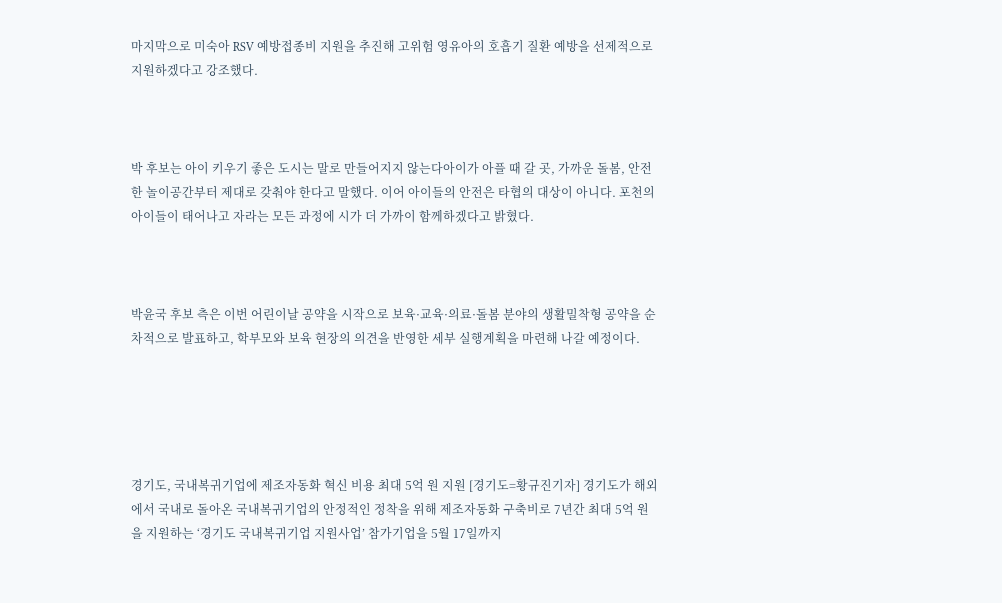마지막으로 미숙아 RSV 예방접종비 지원을 추진해 고위험 영유아의 호흡기 질환 예방을 선제적으로 지원하겠다고 강조했다.



박 후보는 아이 키우기 좋은 도시는 말로 만들어지지 않는다아이가 아플 때 갈 곳, 가까운 돌봄, 안전한 놀이공간부터 제대로 갖춰야 한다고 말했다. 이어 아이들의 안전은 타협의 대상이 아니다. 포천의 아이들이 태어나고 자라는 모든 과정에 시가 더 가까이 함께하겠다고 밝혔다.



박윤국 후보 측은 이번 어린이날 공약을 시작으로 보육·교육·의료·돌봄 분야의 생활밀착형 공약을 순차적으로 발표하고, 학부모와 보육 현장의 의견을 반영한 세부 실행계획을 마련해 나갈 예정이다.





경기도, 국내복귀기업에 제조자동화 혁신 비용 최대 5억 원 지원 [경기도=황규진기자] 경기도가 해외에서 국내로 돌아온 국내복귀기업의 안정적인 정착을 위해 제조자동화 구축비로 7년간 최대 5억 원을 지원하는 ‘경기도 국내복귀기업 지원사업’ 참가기업을 5월 17일까지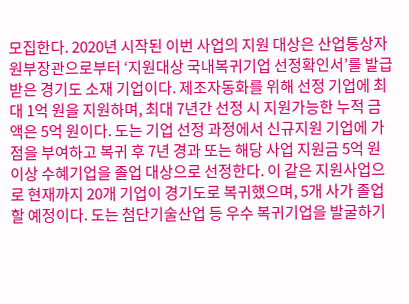모집한다. 2020년 시작된 이번 사업의 지원 대상은 산업통상자원부장관으로부터 ‘지원대상 국내복귀기업 선정확인서’를 발급받은 경기도 소재 기업이다. 제조자동화를 위해 선정 기업에 최대 1억 원을 지원하며, 최대 7년간 선정 시 지원가능한 누적 금액은 5억 원이다. 도는 기업 선정 과정에서 신규지원 기업에 가점을 부여하고 복귀 후 7년 경과 또는 해당 사업 지원금 5억 원 이상 수혜기업을 졸업 대상으로 선정한다. 이 같은 지원사업으로 현재까지 20개 기업이 경기도로 복귀했으며, 5개 사가 졸업할 예정이다. 도는 첨단기술산업 등 우수 복귀기업을 발굴하기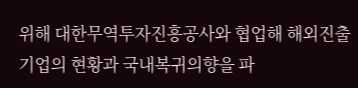위해 대한무역투자진흥공사와 협업해 해외진출기업의 현황과 국내복귀의향을 파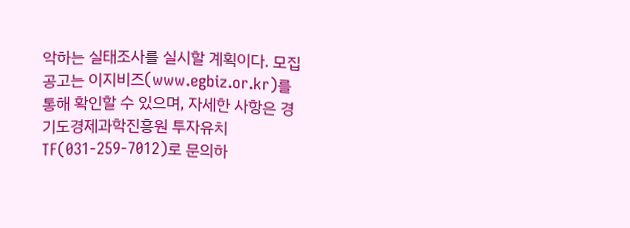악하는 실태조사를 실시할 계획이다. 모집 공고는 이지비즈(www.egbiz.or.kr)를 통해 확인할 수 있으며, 자세한 사항은 경기도경제과학진흥원 투자유치TF(031-259-7012)로 문의하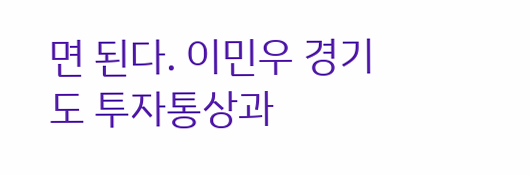면 된다. 이민우 경기도 투자통상과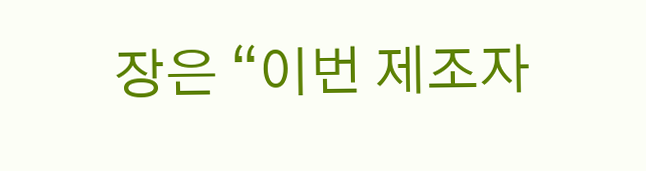장은 “이번 제조자